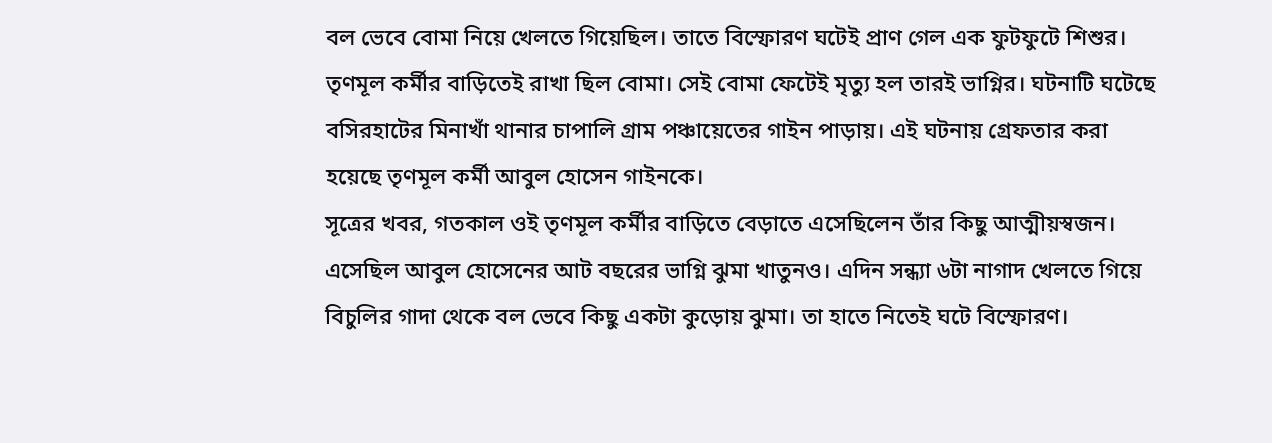বল ভেবে বোমা নিয়ে খেলতে গিয়েছিল। তাতে বিস্ফোরণ ঘটেই প্রাণ গেল এক ফুটফুটে শিশুর। তৃণমূল কর্মীর বাড়িতেই রাখা ছিল বোমা। সেই বোমা ফেটেই মৃত্যু হল তারই ভাগ্নির। ঘটনাটি ঘটেছে বসিরহাটের মিনাখাঁ থানার চাপালি গ্রাম পঞ্চায়েতের গাইন পাড়ায়। এই ঘটনায় গ্রেফতার করা হয়েছে তৃণমূল কর্মী আবুল হোসেন গাইনকে।
সূত্রের খবর, গতকাল ওই তৃণমূল কর্মীর বাড়িতে বেড়াতে এসেছিলেন তাঁর কিছু আত্মীয়স্বজন। এসেছিল আবুল হোসেনের আট বছরের ভাগ্নি ঝুমা খাতুনও। এদিন সন্ধ্যা ৬টা নাগাদ খেলতে গিয়ে বিচুলির গাদা থেকে বল ভেবে কিছু একটা কুড়োয় ঝুমা। তা হাতে নিতেই ঘটে বিস্ফোরণ।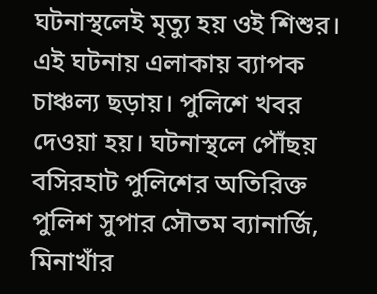ঘটনাস্থলেই মৃত্যু হয় ওই শিশুর। এই ঘটনায় এলাকায় ব্যাপক চাঞ্চল্য ছড়ায়। পুলিশে খবর দেওয়া হয়। ঘটনাস্থলে পৌঁছয় বসিরহাট পুলিশের অতিরিক্ত পুলিশ সুপার সৌতম ব্যানার্জি, মিনাখাঁর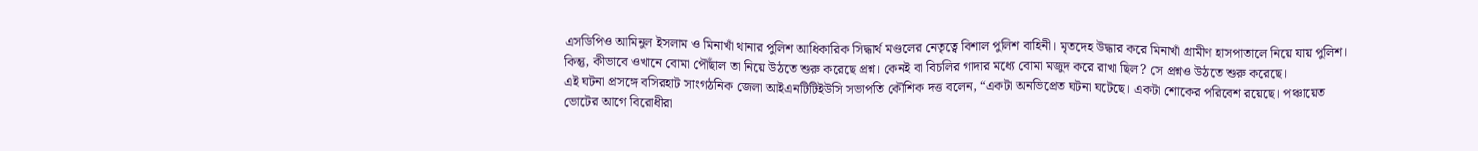এসডিপিও আমিনুল ইসলাম ও মিনাখাঁ থানার পুলিশ আধিকারিক সিদ্ধার্থ মণ্ডলের নেতৃত্বে বিশাল পুলিশ বাহিনী। মৃতদেহ উদ্ধার করে মিনাখাঁ গ্রামীণ হাসপাতালে নিয়ে যায় পুলিশ। কিন্তু, কীভাবে ওখানে বোমা পৌঁছাল তা নিয়ে উঠতে শুরু করেছে প্রশ্ন। কেনই বা বিচলির গাদার মধ্যে বোমা মজুদ করে রাখা ছিল? সে প্রশ্নও উঠতে শুরু করেছে।
এই ঘটনা প্রসঙ্গে বসিরহাট সাংগঠনিক জেলা আইএনটিটিইউসি সভাপতি কৌশিক দত্ত বলেন, “একটা অনভিপ্রেত ঘটনা ঘটেছে। একটা শোকের পরিবেশ রয়েছে। পঞ্চায়েত ভোটের আগে বিরোধীরা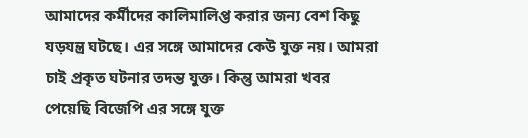আমাদের কর্মীদের কালিমালিপ্ত করার জন্য বেশ কিছু যড়যন্ত্র ঘটছে। এর সঙ্গে আমাদের কেউ যুক্ত নয়। আমরা চাই প্রকৃত ঘটনার তদন্ত যুক্ত। কিন্তু আমরা খবর পেয়েছি বিজেপি এর সঙ্গে যুক্ত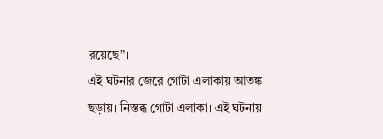রয়েছে”।
এই ঘটনার জেরে গোটা এলাকায় আতঙ্ক ছড়ায়। নিস্তব্ধ গোটা এলাকা। এই ঘটনায়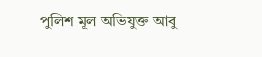পুলিশ মূল অভিযুক্ত আবু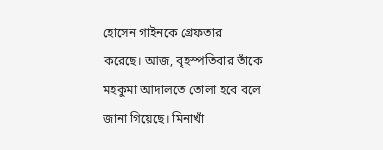হোসেন গাইনকে গ্রেফতার করেছে। আজ, বৃহস্পতিবার তাঁকে মহকুমা আদালতে তোলা হবে বলে জানা গিয়েছে। মিনাখাঁ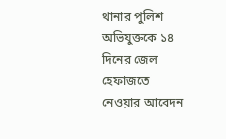থানার পুলিশ অভিযুক্তকে ১৪ দিনের জেল হেফাজতে নেওয়ার আবেদন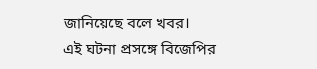জানিয়েছে বলে খবর।
এই ঘটনা প্রসঙ্গে বিজেপির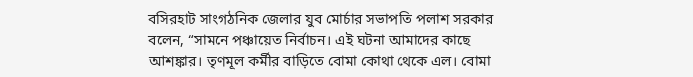বসিরহাট সাংগঠনিক জেলার যুব মোর্চার সভাপতি পলাশ সরকার বলেন, “সামনে পঞ্চায়েত নির্বাচন। এই ঘটনা আমাদের কাছে আশঙ্কার। তৃণমূল কর্মীর বাড়িতে বোমা কোথা থেকে এল। বোমা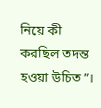নিয়ে কী করছিল তদন্ত হওয়া উচিত”।